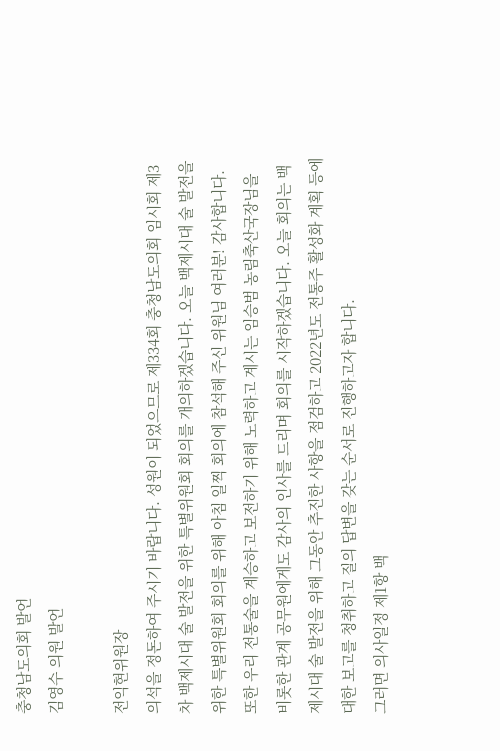충청남도의회 발언
김영수 의원 발언

전익현위원장
의석을 정돈하여 주시기 바랍니다. 성원이 되었으므로 제334회 충청남도의회 임시회 제3차 백제시대 술 발전을 위한 특별위원회 회의를 개의하겠습니다. 오늘 백제시대 술 발전을 위한 특별위원회 회의를 위해 아침 일찍 회의에 참석해 주신 위원님 여러분! 감사합니다. 또한 우리 전통술을 계승하고 보전하기 위해 노력하고 계시는 임승범 농림축산국장님을 비롯한 관계 공무원에게도 감사의 인사를 드리며 회의를 시작하겠습니다. 오늘 회의는 백제시대 술 발전을 위해 그동안 추진한 사항을 점검하고 2022년도 전통주 활성화 계획 등에 대한 보고를 청취하고 질의 답변을 갖는 순서로 진행하고자 합니다.
그러면 의사일정 제1항 백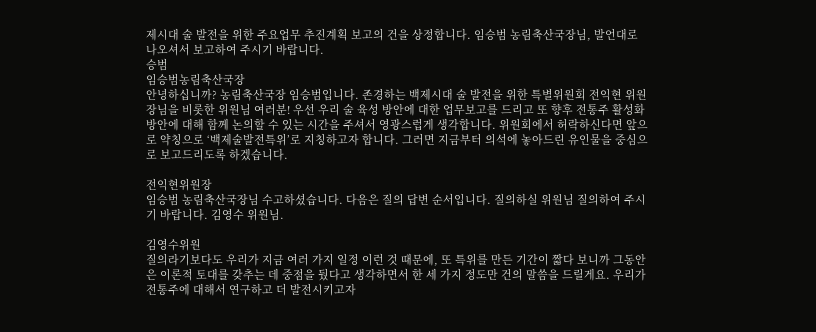제시대 술 발전을 위한 주요업무 추진계획 보고의 건을 상정합니다. 임승범 농림축산국장님, 발언대로 나오셔서 보고하여 주시기 바랍니다.
승범
임승범농림축산국장
안녕하십니까? 농림축산국장 임승범입니다. 존경하는 백제시대 술 발전을 위한 특별위원회 전익현 위원장님을 비롯한 위원님 여러분! 우선 우리 술 육성 방안에 대한 업무보고를 드리고 또 향후 전통주 활성화 방안에 대해 함께 논의할 수 있는 시간을 주셔서 영광스럽게 생각합니다. 위원회에서 허락하신다면 앞으로 약칭으로 ‘백제술발전특위’로 지칭하고자 합니다. 그러면 지금부터 의석에 놓아드린 유인물을 중심으로 보고드리도록 하겠습니다.

전익현위원장
임승범 농림축산국장님 수고하셨습니다. 다음은 질의 답변 순서입니다. 질의하실 위원님 질의하여 주시기 바랍니다. 김영수 위원님.

김영수위원
질의라기보다도 우리가 지금 여러 가지 일정 이런 것 때문에, 또 특위를 만든 기간이 짧다 보니까 그동안은 이론적 토대를 갖추는 데 중점을 뒀다고 생각하면서 한 세 가지 정도만 건의 말씀을 드릴게요. 우리가 전통주에 대해서 연구하고 더 발전시키고자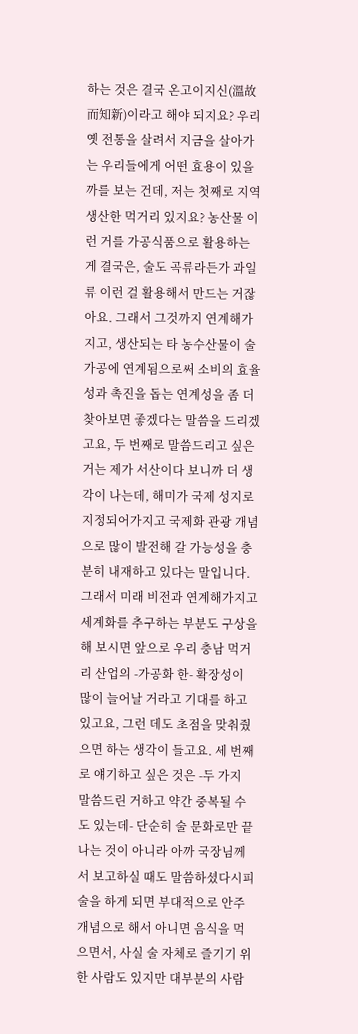하는 것은 결국 온고이지신(溫故而知新)이라고 해야 되지요? 우리 옛 전통을 살려서 지금을 살아가는 우리들에게 어떤 효용이 있을까를 보는 건데, 저는 첫째로 지역 생산한 먹거리 있지요? 농산물 이런 거를 가공식품으로 활용하는 게 결국은, 술도 곡류라든가 과일류 이런 걸 활용해서 만드는 거잖아요. 그래서 그것까지 연계해가지고, 생산되는 타 농수산물이 술 가공에 연계됨으로써 소비의 효율성과 촉진을 돕는 연계성을 좀 더 찾아보면 좋겠다는 말씀을 드리겠고요, 두 번째로 말씀드리고 싶은 거는 제가 서산이다 보니까 더 생각이 나는데, 해미가 국제 성지로 지정되어가지고 국제화 관광 개념으로 많이 발전해 갈 가능성을 충분히 내재하고 있다는 말입니다. 그래서 미래 비전과 연계해가지고 세계화를 추구하는 부분도 구상을 해 보시면 앞으로 우리 충남 먹거리 산업의 -가공화 한- 확장성이 많이 늘어날 거라고 기대를 하고 있고요, 그런 데도 초점을 맞춰줬으면 하는 생각이 들고요. 세 번째로 얘기하고 싶은 것은 -두 가지 말씀드린 거하고 약간 중복될 수도 있는데- 단순히 술 문화로만 끝나는 것이 아니라 아까 국장님께서 보고하실 때도 말씀하셨다시피 술을 하게 되면 부대적으로 안주 개념으로 해서 아니면 음식을 먹으면서, 사실 술 자체로 즐기기 위한 사람도 있지만 대부분의 사람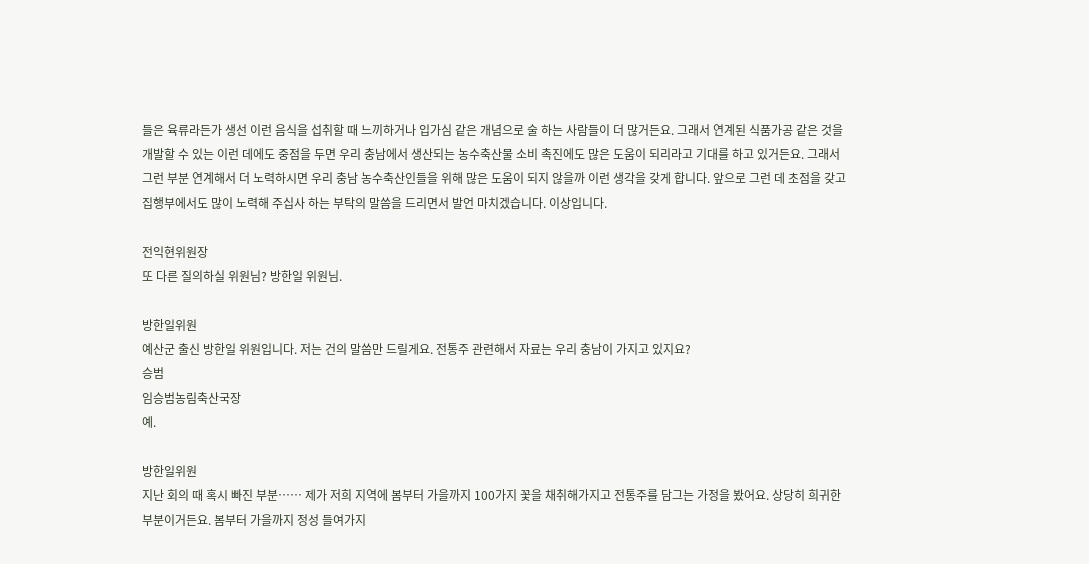들은 육류라든가 생선 이런 음식을 섭취할 때 느끼하거나 입가심 같은 개념으로 술 하는 사람들이 더 많거든요. 그래서 연계된 식품가공 같은 것을 개발할 수 있는 이런 데에도 중점을 두면 우리 충남에서 생산되는 농수축산물 소비 촉진에도 많은 도움이 되리라고 기대를 하고 있거든요. 그래서 그런 부분 연계해서 더 노력하시면 우리 충남 농수축산인들을 위해 많은 도움이 되지 않을까 이런 생각을 갖게 합니다. 앞으로 그런 데 초점을 갖고 집행부에서도 많이 노력해 주십사 하는 부탁의 말씀을 드리면서 발언 마치겠습니다. 이상입니다.

전익현위원장
또 다른 질의하실 위원님? 방한일 위원님.

방한일위원
예산군 출신 방한일 위원입니다. 저는 건의 말씀만 드릴게요. 전통주 관련해서 자료는 우리 충남이 가지고 있지요?
승범
임승범농림축산국장
예.

방한일위원
지난 회의 때 혹시 빠진 부분…… 제가 저희 지역에 봄부터 가을까지 100가지 꽃을 채취해가지고 전통주를 담그는 가정을 봤어요. 상당히 희귀한 부분이거든요. 봄부터 가을까지 정성 들여가지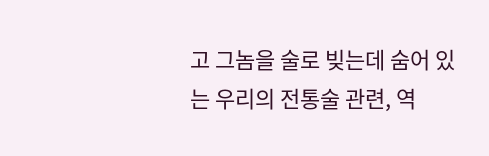고 그놈을 술로 빚는데 숨어 있는 우리의 전통술 관련, 역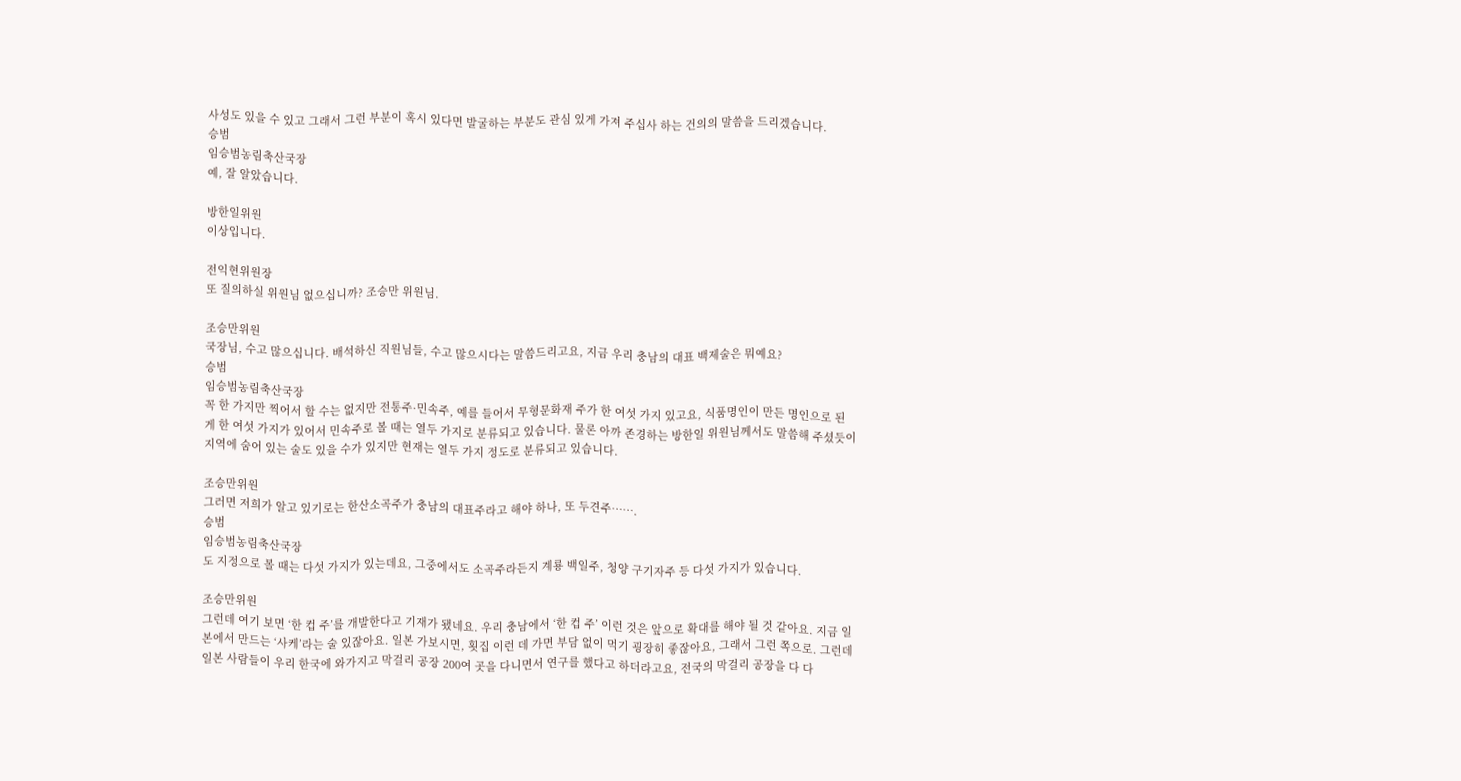사성도 있을 수 있고 그래서 그런 부분이 혹시 있다면 발굴하는 부분도 관심 있게 가져 주십사 하는 건의의 말씀을 드리겠습니다.
승범
임승범농림축산국장
예, 잘 알았습니다.

방한일위원
이상입니다.

전익현위원장
또 질의하실 위원님 없으십니까? 조승만 위원님.

조승만위원
국장님, 수고 많으십니다. 배석하신 직원님들, 수고 많으시다는 말씀드리고요, 지금 우리 충남의 대표 백제술은 뭐예요?
승범
임승범농림축산국장
꼭 한 가지만 찍어서 할 수는 없지만 전통주·민속주, 예를 들어서 무형문화재 주가 한 여섯 가지 있고요, 식품명인이 만든 명인으로 된 게 한 여섯 가지가 있어서 민속주로 볼 때는 열두 가지로 분류되고 있습니다. 물론 아까 존경하는 방한일 위원님께서도 말씀해 주셨듯이 지역에 숨어 있는 술도 있을 수가 있지만 현재는 열두 가지 정도로 분류되고 있습니다.

조승만위원
그러면 저희가 알고 있기로는 한산소곡주가 충남의 대표주라고 해야 하나, 또 두견주…….
승범
임승범농림축산국장
도 지정으로 볼 때는 다섯 가지가 있는데요, 그중에서도 소곡주라든지 계룡 백일주, 청양 구기자주 등 다섯 가지가 있습니다.

조승만위원
그런데 여기 보면 ‘한 컵 주’를 개발한다고 기재가 됐네요. 우리 충남에서 ‘한 컵 주’ 이런 것은 앞으로 확대를 해야 될 것 같아요. 지금 일본에서 만드는 ‘사케’라는 술 있잖아요. 일본 가보시면, 횟집 이런 데 가면 부담 없이 먹기 굉장히 좋잖아요, 그래서 그런 쪽으로. 그런데 일본 사람들이 우리 한국에 와가지고 막걸리 공장 200여 곳을 다니면서 연구를 했다고 하더라고요, 전국의 막걸리 공장을 다 다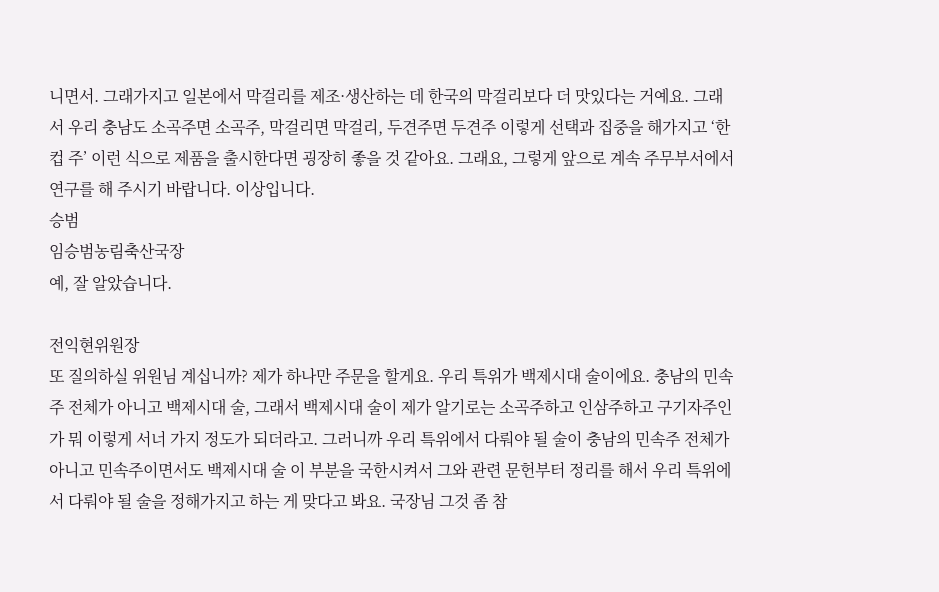니면서. 그래가지고 일본에서 막걸리를 제조·생산하는 데 한국의 막걸리보다 더 맛있다는 거예요. 그래서 우리 충남도 소곡주면 소곡주, 막걸리면 막걸리, 두견주면 두견주 이렇게 선택과 집중을 해가지고 ‘한 컵 주’ 이런 식으로 제품을 출시한다면 굉장히 좋을 것 같아요. 그래요, 그렇게 앞으로 계속 주무부서에서 연구를 해 주시기 바랍니다. 이상입니다.
승범
임승범농림축산국장
예, 잘 알았습니다.

전익현위원장
또 질의하실 위원님 계십니까? 제가 하나만 주문을 할게요. 우리 특위가 백제시대 술이에요. 충남의 민속주 전체가 아니고 백제시대 술, 그래서 백제시대 술이 제가 알기로는 소곡주하고 인삼주하고 구기자주인가 뭐 이렇게 서너 가지 정도가 되더라고. 그러니까 우리 특위에서 다뤄야 될 술이 충남의 민속주 전체가 아니고 민속주이면서도 백제시대 술 이 부분을 국한시켜서 그와 관련 문헌부터 정리를 해서 우리 특위에서 다뤄야 될 술을 정해가지고 하는 게 맞다고 봐요. 국장님 그것 좀 참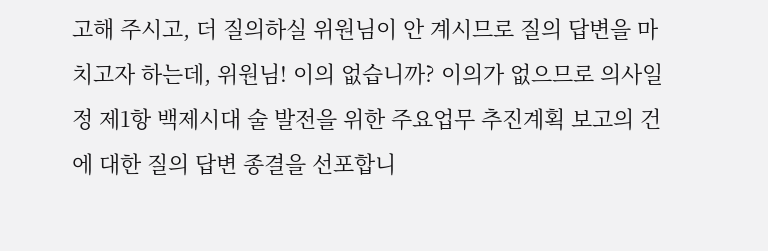고해 주시고, 더 질의하실 위원님이 안 계시므로 질의 답변을 마치고자 하는데, 위원님! 이의 없습니까? 이의가 없으므로 의사일정 제1항 백제시대 술 발전을 위한 주요업무 추진계획 보고의 건에 대한 질의 답변 종결을 선포합니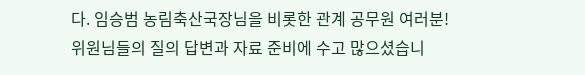다. 임승범 농림축산국장님을 비롯한 관계 공무원 여러분! 위원님들의 질의 답변과 자료 준비에 수고 많으셨습니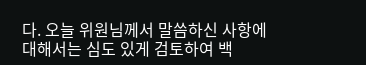다. 오늘 위원님께서 말씀하신 사항에 대해서는 심도 있게 검토하여 백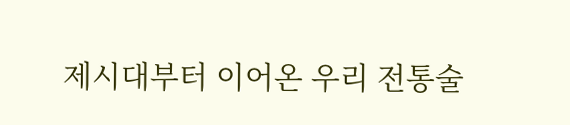제시대부터 이어온 우리 전통술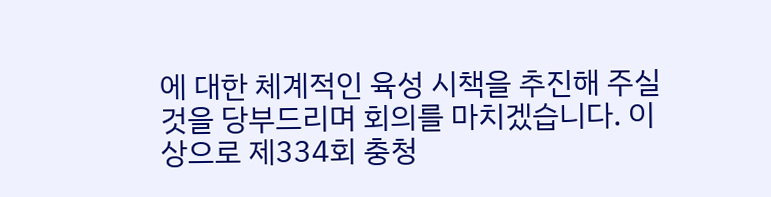에 대한 체계적인 육성 시책을 추진해 주실 것을 당부드리며 회의를 마치겠습니다. 이상으로 제334회 충청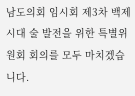남도의회 임시회 제3차 백제시대 술 발전을 위한 특별위원회 회의를 모두 마치겠습니다.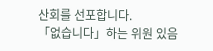산회를 선포합니다.
「없습니다」하는 위원 있음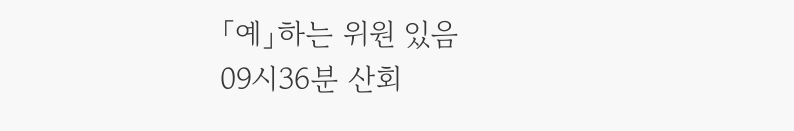「예」하는 위원 있음
09시36분 산회